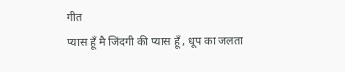गीत
प्यास हूँ मै जिंदगी की प्यास हूँ , धूप का जलता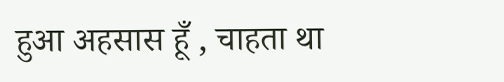हुआ अहसास हूँ , चाहता था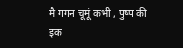मै गगन चूमूं कभी , पुष्प की इक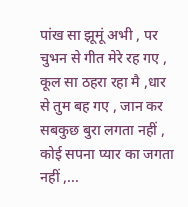पांख सा झूमूं अभी , पर चुभन से गीत मेरे रह गए , कूल सा ठहरा रहा मै ,धार से तुम बह गए , जान कर सबकुछ बुरा लगता नहीं , कोई सपना प्यार का जगता नहीं ,...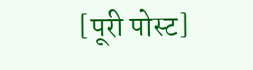[पूरी पोस्ट]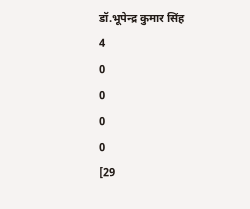डॉ.भूपेन्द्र कुमार सिंह
4
0
0
0
0
[29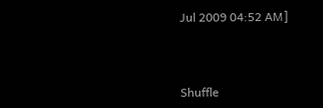Jul 2009 04:52 AM]



Shuffle